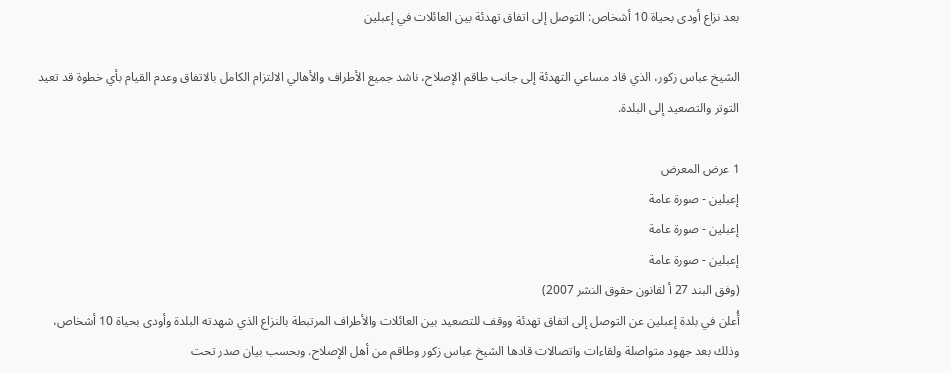بعد نزاع أودى بحياة 10 أشخاص: التوصل إلى اتفاق تهدئة بين العائلات في إعبلين

الشيخ عباس زكور، الذي قاد مساعي التهدئة إلى جانب طاقم الإصلاح، ناشد جميع الأطراف والأهالي الالتزام الكامل بالاتفاق وعدم القيام بأي خطوة قد تعيد التوتر والتصعيد إلى البلدة.

1 عرض المعرض
إعبلين - صورة عامة
إعبلين - صورة عامة
إعبلين - صورة عامة
(وفق البند 27 أ لقانون حقوق النشر 2007)
أُعلن في بلدة إعبلين عن التوصل إلى اتفاق تهدئة ووقف للتصعيد بين العائلات والأطراف المرتبطة بالنزاع الذي شهدته البلدة وأودى بحياة 10 أشخاص، وذلك بعد جهود متواصلة ولقاءات واتصالات قادها الشيخ عباس زكور وطاقم من أهل الإصلاح. وبحسب بيان صدر تحت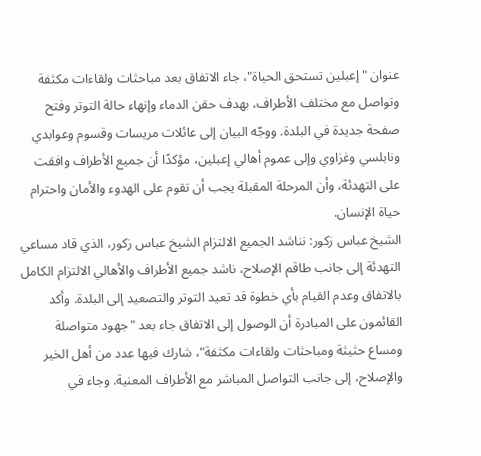عنوان "إعبلين تستحق الحياة"، جاء الاتفاق بعد مباحثات ولقاءات مكثفة وتواصل مع مختلف الأطراف، بهدف حقن الدماء وإنهاء حالة التوتر وفتح صفحة جديدة في البلدة. ووجّه البيان إلى عائلات مريسات وقسوم وعوابدي ونابلسي وغزاوي وإلى عموم أهالي إعبلين، مؤكدًا أن جميع الأطراف وافقت على التهدئة، وأن المرحلة المقبلة يجب أن تقوم على الهدوء والأمان واحترام حياة الإنسان.
الشيخ عباس زكور: نناشد الجميع الالتزام الشيخ عباس زكور، الذي قاد مساعي التهدئة إلى جانب طاقم الإصلاح، ناشد جميع الأطراف والأهالي الالتزام الكامل بالاتفاق وعدم القيام بأي خطوة قد تعيد التوتر والتصعيد إلى البلدة. وأكد القائمون على المبادرة أن الوصول إلى الاتفاق جاء بعد "جهود متواصلة ومساع حثيثة ومباحثات ولقاءات مكثفة"، شارك فيها عدد من أهل الخير والإصلاح، إلى جانب التواصل المباشر مع الأطراف المعنية. وجاء في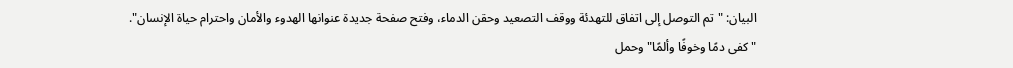البيان: "تم التوصل إلى اتفاق للتهدئة ووقف التصعيد وحقن الدماء، وفتح صفحة جديدة عنوانها الهدوء والأمان واحترام حياة الإنسان".
"كفى دمًا وخوفًا وألمًا" وحمل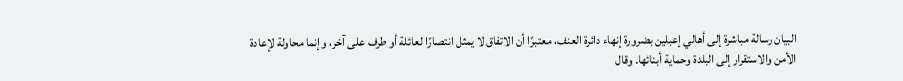البيان رسالة مباشرة إلى أهالي إعبلين بضرورة إنهاء دائرة العنف، معتبرًا أن الاتفاق لا يمثل انتصارًا لعائلة أو طرف على آخر، وإنما محاولة لإعادة الأمن والاستقرار إلى البلدة وحماية أبنائها. وقال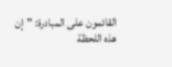القائمون على المبادرة: "إن هذه اللحظة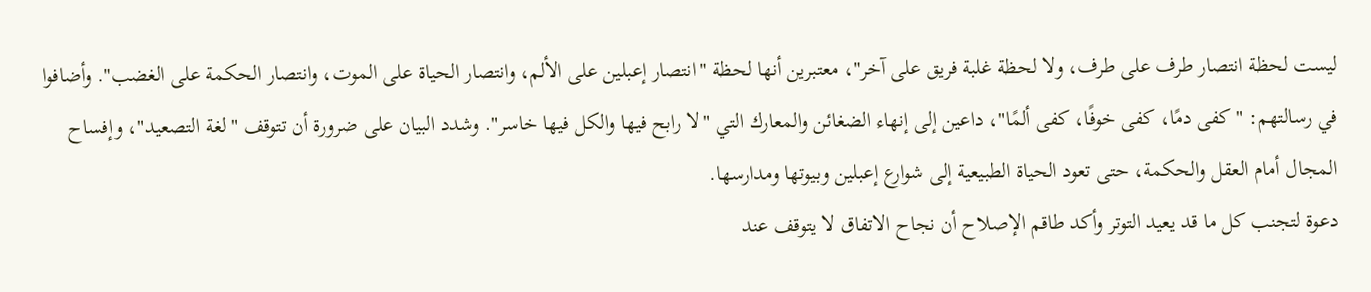ليست لحظة انتصار طرف على طرف، ولا لحظة غلبة فريق على آخر"، معتبرين أنها لحظة "انتصار إعبلين على الألم، وانتصار الحياة على الموت، وانتصار الحكمة على الغضب". وأضافوا في رسالتهم: "كفى دمًا، كفى خوفًا، كفى ألمًا"، داعين إلى إنهاء الضغائن والمعارك التي "لا رابح فيها والكل فيها خاسر". وشدد البيان على ضرورة أن تتوقف "لغة التصعيد"، وإفساح المجال أمام العقل والحكمة، حتى تعود الحياة الطبيعية إلى شوارع إعبلين وبيوتها ومدارسها.
دعوة لتجنب كل ما قد يعيد التوتر وأكد طاقم الإصلاح أن نجاح الاتفاق لا يتوقف عند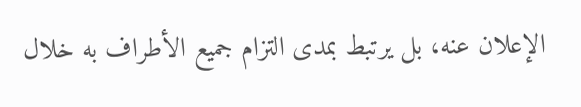الإعلان عنه، بل يرتبط بمدى التزام جميع الأطراف به خلال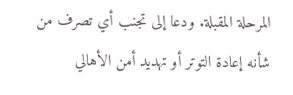المرحلة المقبلة. ودعا إلى تجنب أي تصرف من شأنه إعادة التوتر أو تهديد أمن الأهالي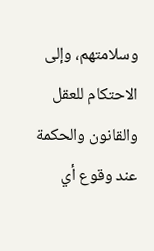وسلامتهم، وإلى الاحتكام للعقل والقانون والحكمة عند وقوع أي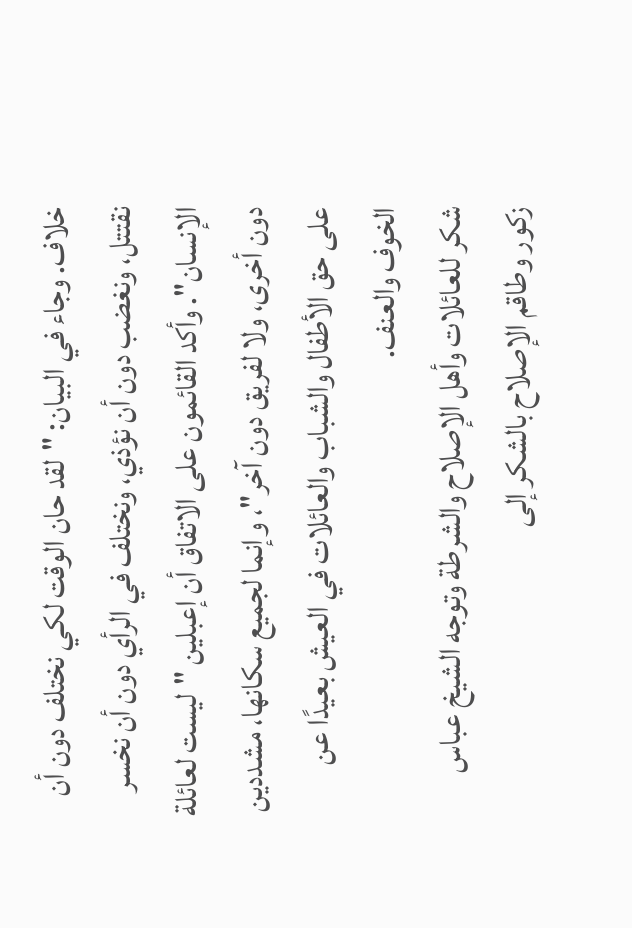خلاف. وجاء في البيان: "لقد حان الوقت لكي نختلف دون أن نقتتل، ونغضب دون أن نؤذي، ونختلف في الرأي دون أن نخسر الإنسان". وأكد القائمون على الاتفاق أن إعبلين "ليست لعائلة دون أخرى، ولا لفريق دون آخر"، وإنما لجميع سكانها، مشددين على حق الأطفال والشباب والعائلات في العيش بعيدًا عن الخوف والعنف.
شكر للعائلات وأهل الإصلاح والشرطة وتوجه الشيخ عباس زكور وطاقم الإصلاح بالشكر إلى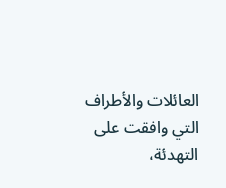العائلات والأطراف التي وافقت على التهدئة،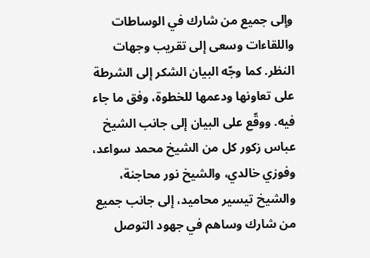وإلى جميع من شارك في الوساطات واللقاءات وسعى إلى تقريب وجهات النظر. كما وجّه البيان الشكر إلى الشرطة على تعاونها ودعمها للخطوة، وفق ما جاء فيه. ووقّع على البيان إلى جانب الشيخ عباس زكور كل من الشيخ محمد سواعد، وفوزي خالدي، والشيخ نور محاجنة، والشيخ تيسير محاميد، إلى جانب جميع من شارك وساهم في جهود التوصل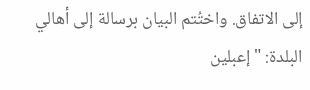إلى الاتفاق. واختُتم البيان برسالة إلى أهالي البلدة: "إعبلين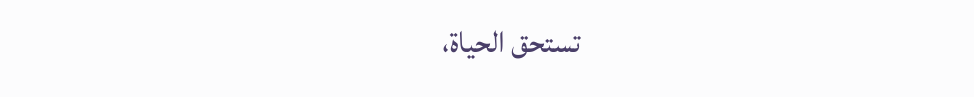تستحق الحياة،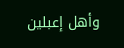وأهل إعبلين